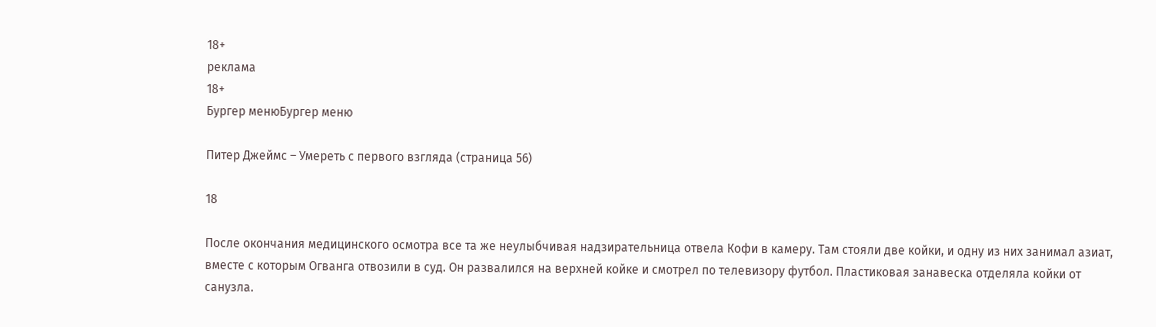18+
реклама
18+
Бургер менюБургер меню

Питер Джеймс – Умереть с первого взгляда (страница 56)

18

После окончания медицинского осмотра все та же неулыбчивая надзирательница отвела Кофи в камеру. Там стояли две койки, и одну из них занимал азиат, вместе с которым Огванга отвозили в суд. Он развалился на верхней койке и смотрел по телевизору футбол. Пластиковая занавеска отделяла койки от санузла.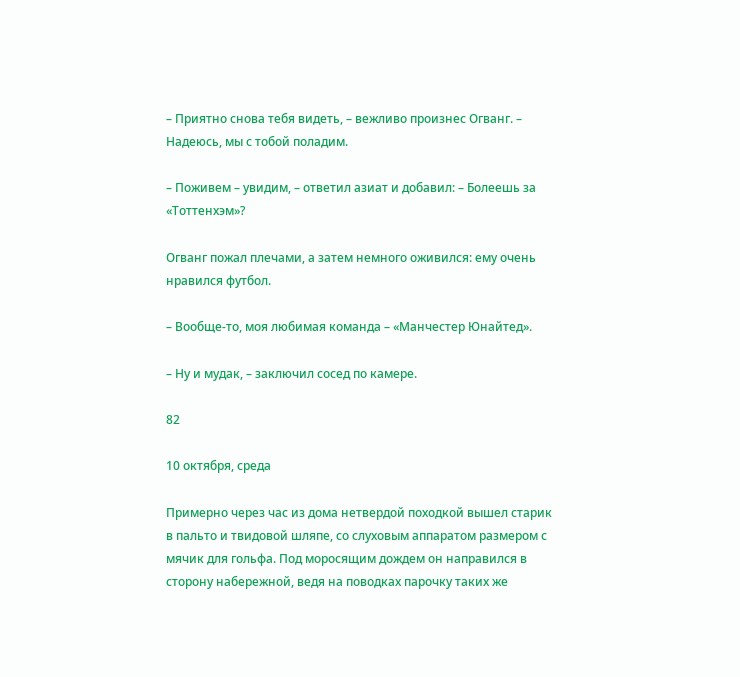– Приятно снова тебя видеть, – вежливо произнес Огванг. – Надеюсь, мы с тобой поладим.

– Поживем – увидим, – ответил азиат и добавил: – Болеешь за «Тоттенхэм»?

Огванг пожал плечами, а затем немного оживился: ему очень нравился футбол.

– Вообще-то, моя любимая команда – «Манчестер Юнайтед».

– Ну и мудак, – заключил сосед по камере.

82

10 октября, среда

Примерно через час из дома нетвердой походкой вышел старик в пальто и твидовой шляпе, со слуховым аппаратом размером с мячик для гольфа. Под моросящим дождем он направился в сторону набережной, ведя на поводках парочку таких же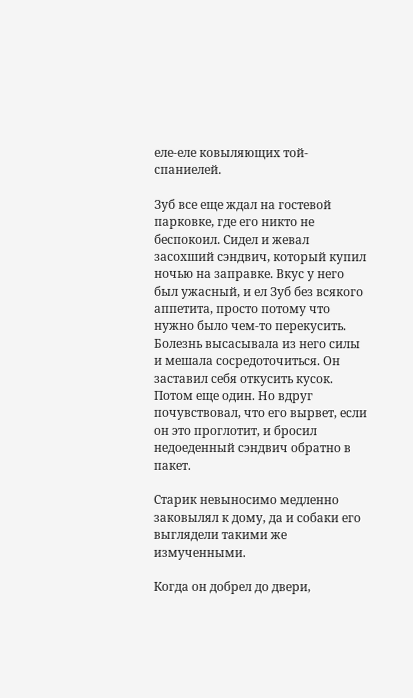еле-еле ковыляющих той-спаниелей.

Зуб все еще ждал на гостевой парковке, где его никто не беспокоил. Сидел и жевал засохший сэндвич, который купил ночью на заправке. Вкус у него был ужасный, и ел Зуб без всякого аппетита, просто потому что нужно было чем-то перекусить. Болезнь высасывала из него силы и мешала сосредоточиться. Он заставил себя откусить кусок. Потом еще один. Но вдруг почувствовал, что его вырвет, если он это проглотит, и бросил недоеденный сэндвич обратно в пакет.

Старик невыносимо медленно заковылял к дому, да и собаки его выглядели такими же измученными.

Когда он добрел до двери,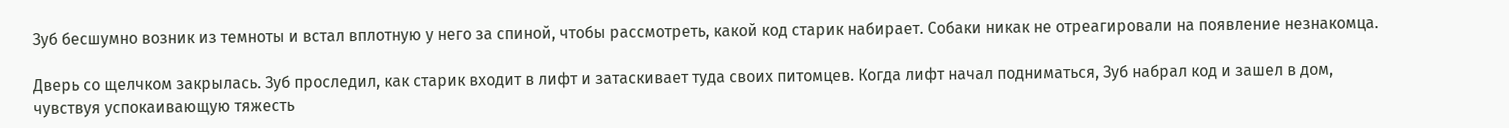Зуб бесшумно возник из темноты и встал вплотную у него за спиной, чтобы рассмотреть, какой код старик набирает. Собаки никак не отреагировали на появление незнакомца.

Дверь со щелчком закрылась. Зуб проследил, как старик входит в лифт и затаскивает туда своих питомцев. Когда лифт начал подниматься, Зуб набрал код и зашел в дом, чувствуя успокаивающую тяжесть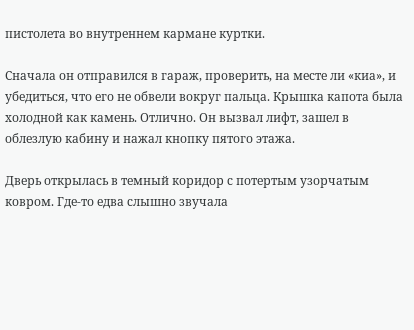пистолета во внутреннем кармане куртки.

Сначала он отправился в гараж, проверить, на месте ли «киа», и убедиться, что его не обвели вокруг пальца. Крышка капота была холодной как камень. Отлично. Он вызвал лифт, зашел в облезлую кабину и нажал кнопку пятого этажа.

Дверь открылась в темный коридор с потертым узорчатым ковром. Где-то едва слышно звучала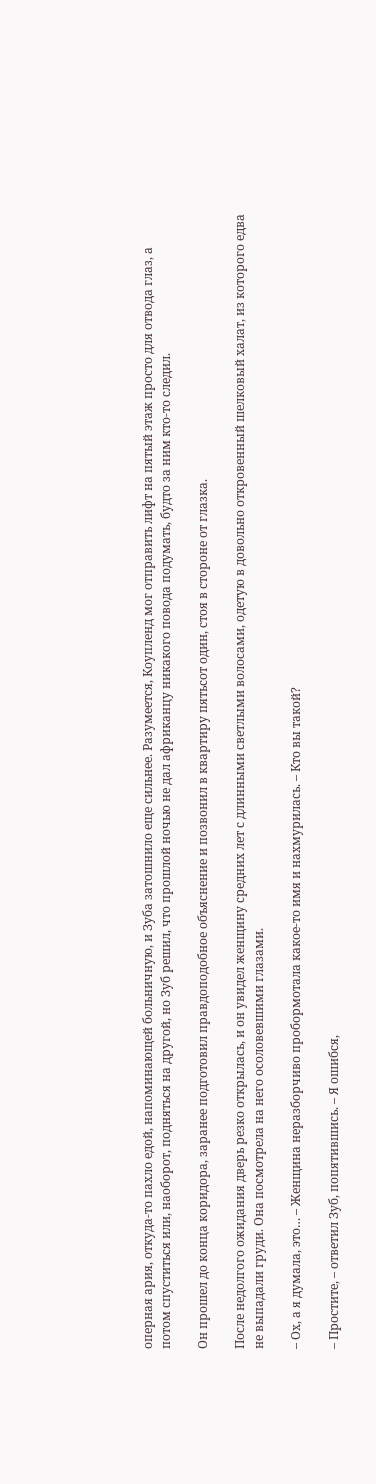оперная ария, откуда-то пахло едой, напоминающей больничную, и Зуба затошнило еще сильнее. Разумеется, Коупленд мог отправить лифт на пятый этаж просто для отвода глаз, а потом спуститься или, наоборот, подняться на другой, но Зуб решил, что прошлой ночью не дал африканцу никакого повода подумать, будто за ним кто-то следил.

Он прошел до конца коридора, заранее подготовил правдоподобное объяснение и позвонил в квартиру пятьсот один, стоя в стороне от глазка.

После недолгого ожидания дверь резко открылась, и он увидел женщину средних лет с длинными светлыми волосами, одетую в довольно откровенный шелковый халат, из которого едва не выпадали груди. Она посмотрела на него осоловевшими глазами.

– Ох, а я думала, это… – Женщина неразборчиво пробормотала какое-то имя и нахмурилась. – Кто вы такой?

– Простите, – ответил Зуб, попятившись. – Я ошибся,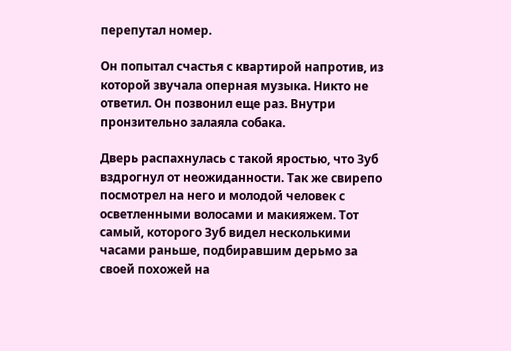перепутал номер.

Он попытал счастья с квартирой напротив, из которой звучала оперная музыка. Никто не ответил. Он позвонил еще раз. Внутри пронзительно залаяла собака.

Дверь распахнулась с такой яростью, что Зуб вздрогнул от неожиданности. Так же свирепо посмотрел на него и молодой человек с осветленными волосами и макияжем. Тот самый, которого Зуб видел несколькими часами раньше, подбиравшим дерьмо за своей похожей на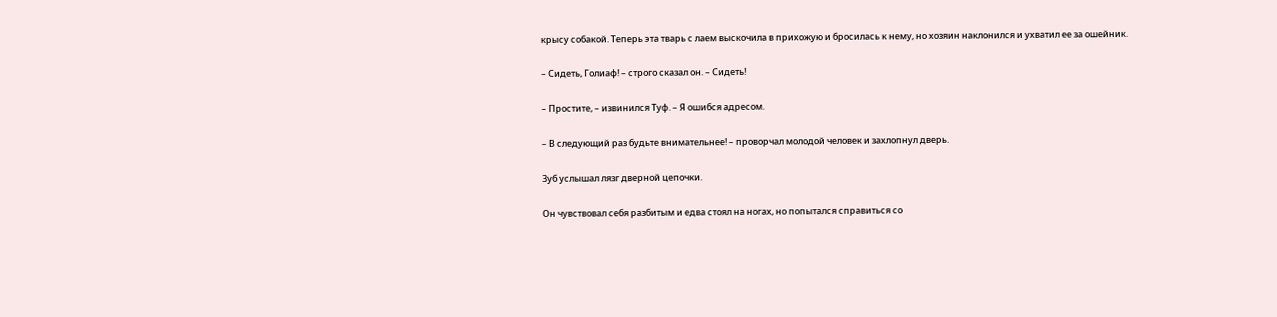крысу собакой. Теперь эта тварь с лаем выскочила в прихожую и бросилась к нему, но хозяин наклонился и ухватил ее за ошейник.

– Сидеть, Голиаф! – строго сказал он. – Сидеть!

– Простите, – извинился Туф. – Я ошибся адресом.

– В следующий раз будьте внимательнее! – проворчал молодой человек и захлопнул дверь.

Зуб услышал лязг дверной цепочки.

Он чувствовал себя разбитым и едва стоял на ногах, но попытался справиться со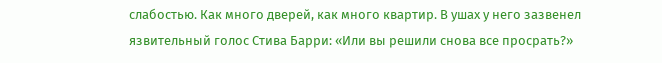слабостью. Как много дверей, как много квартир. В ушах у него зазвенел язвительный голос Стива Барри: «Или вы решили снова все просрать?»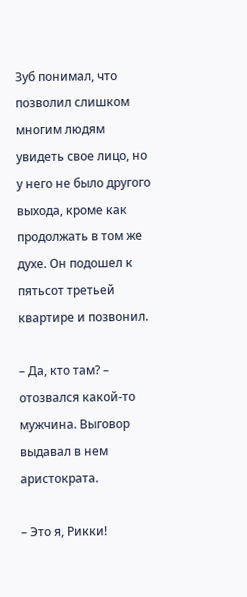Зуб понимал, что позволил слишком многим людям увидеть свое лицо, но у него не было другого выхода, кроме как продолжать в том же духе. Он подошел к пятьсот третьей квартире и позвонил.

– Да, кто там? – отозвался какой-то мужчина. Выговор выдавал в нем аристократа.

– Это я, Рикки!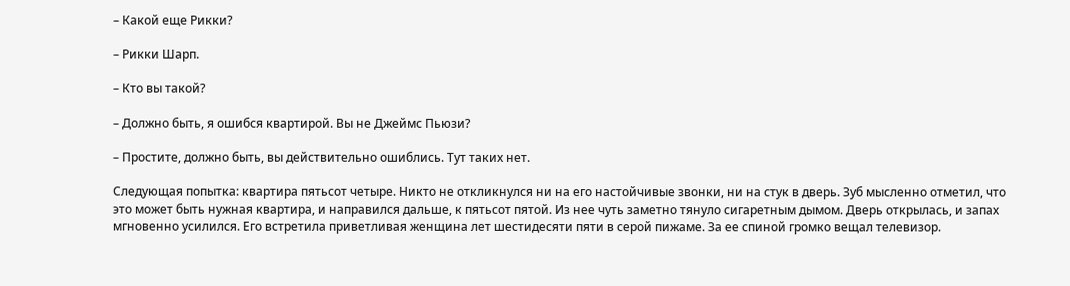– Какой еще Рикки?

– Рикки Шарп.

– Кто вы такой?

– Должно быть, я ошибся квартирой. Вы не Джеймс Пьюзи?

– Простите, должно быть, вы действительно ошиблись. Тут таких нет.

Следующая попытка: квартира пятьсот четыре. Никто не откликнулся ни на его настойчивые звонки, ни на стук в дверь. Зуб мысленно отметил, что это может быть нужная квартира, и направился дальше, к пятьсот пятой. Из нее чуть заметно тянуло сигаретным дымом. Дверь открылась, и запах мгновенно усилился. Его встретила приветливая женщина лет шестидесяти пяти в серой пижаме. За ее спиной громко вещал телевизор.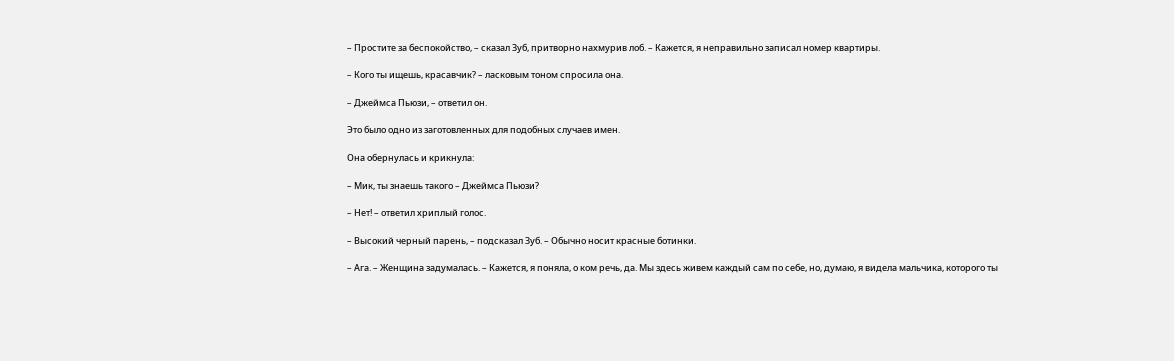– Простите за беспокойство, – сказал Зуб, притворно нахмурив лоб. – Кажется, я неправильно записал номер квартиры.

– Кого ты ищешь, красавчик? – ласковым тоном спросила она.

– Джеймса Пьюзи, – ответил он.

Это было одно из заготовленных для подобных случаев имен.

Она обернулась и крикнула:

– Мик, ты знаешь такого – Джеймса Пьюзи?

– Нет! – ответил хриплый голос.

– Высокий черный парень, – подсказал Зуб. – Обычно носит красные ботинки.

– Ага. – Женщина задумалась. – Кажется, я поняла, о ком речь, да. Мы здесь живем каждый сам по себе, но, думаю, я видела мальчика, которого ты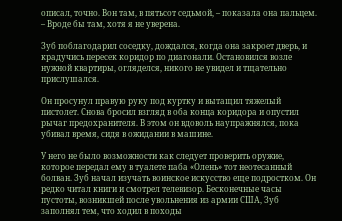описал, точно. Вон там, в пятьсот седьмой, – показала она пальцем. – Вроде бы там, хотя я не уверена.

Зуб поблагодарил соседку, дождался, когда она закроет дверь, и крадучись пересек коридор по диагонали. Остановился возле нужной квартиры, огляделся, никого не увидел и тщательно прислушался.

Он просунул правую руку под куртку и вытащил тяжелый пистолет. Снова бросил взгляд в оба конца коридора и опустил рычаг предохранителя. В этом он вдоволь наупражнялся, пока убивал время, сидя в ожидании в машине.

У него не было возможности как следует проверить оружие, которое передал ему в туалете паба «Олень» тот неотесанный болван. Зуб начал изучать воинское искусство еще подростком. Он редко читал книги и смотрел телевизор. Бесконечные часы пустоты, возникшей после увольнения из армии США, Зуб заполнял тем, что ходил в походы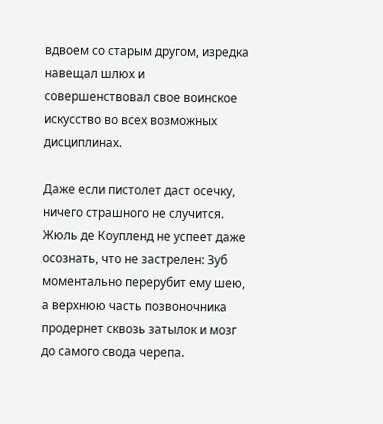вдвоем со старым другом, изредка навещал шлюх и совершенствовал свое воинское искусство во всех возможных дисциплинах.

Даже если пистолет даст осечку, ничего страшного не случится. Жюль де Коупленд не успеет даже осознать, что не застрелен: Зуб моментально перерубит ему шею, а верхнюю часть позвоночника продернет сквозь затылок и мозг до самого свода черепа.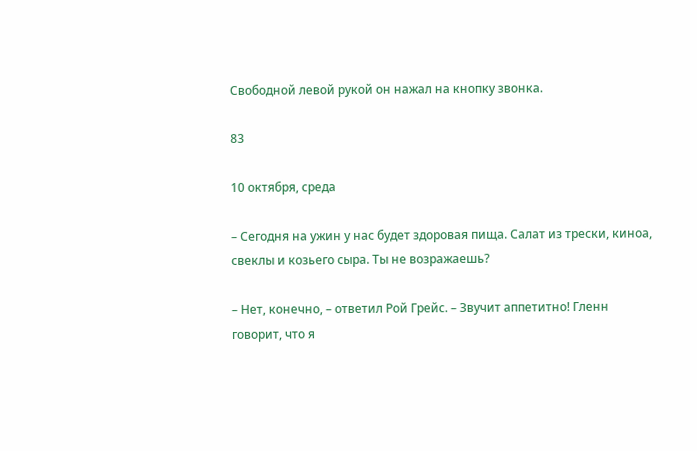Свободной левой рукой он нажал на кнопку звонка.

83

10 октября, среда

– Сегодня на ужин у нас будет здоровая пища. Салат из трески, киноа, свеклы и козьего сыра. Ты не возражаешь?

– Нет, конечно, – ответил Рой Грейс. – Звучит аппетитно! Гленн говорит, что я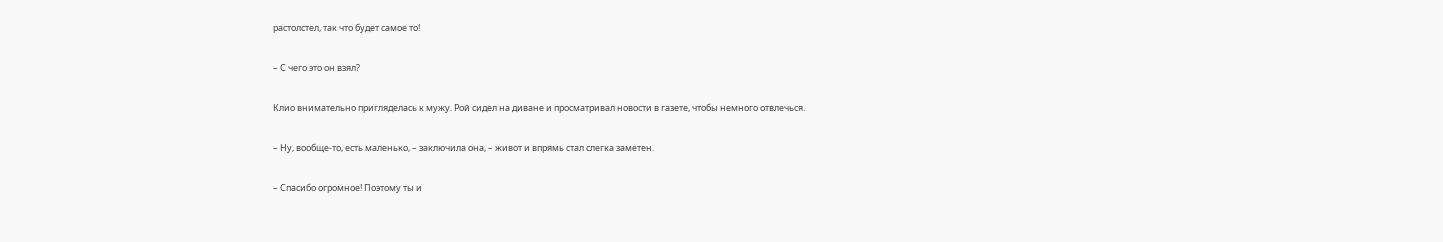растолстел, так что будет самое то!

– С чего это он взял?

Клио внимательно пригляделась к мужу. Рой сидел на диване и просматривал новости в газете, чтобы немного отвлечься.

– Ну, вообще-то, есть маленько, – заключила она, – живот и впрямь стал слегка заметен.

– Спасибо огромное! Поэтому ты и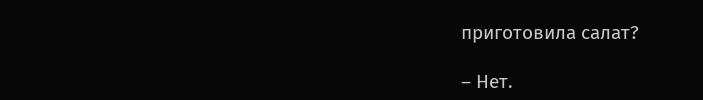приготовила салат?

– Нет.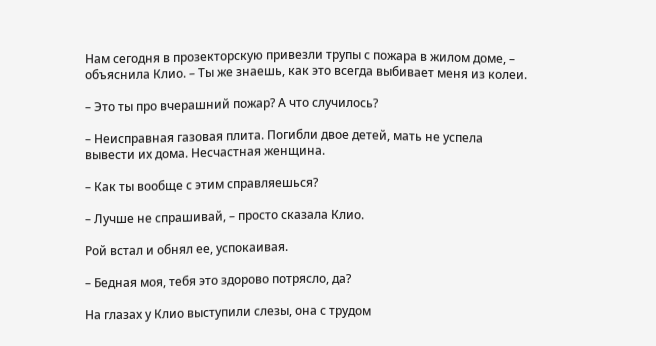Нам сегодня в прозекторскую привезли трупы с пожара в жилом доме, – объяснила Клио. – Ты же знаешь, как это всегда выбивает меня из колеи.

– Это ты про вчерашний пожар? А что случилось?

– Неисправная газовая плита. Погибли двое детей, мать не успела вывести их дома. Несчастная женщина.

– Как ты вообще с этим справляешься?

– Лучше не спрашивай, – просто сказала Клио.

Рой встал и обнял ее, успокаивая.

– Бедная моя, тебя это здорово потрясло, да?

На глазах у Клио выступили слезы, она с трудом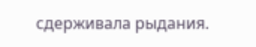сдерживала рыдания.